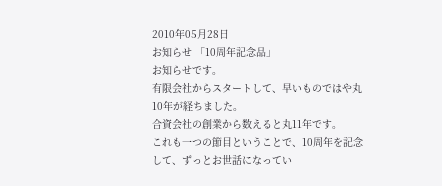2010年05月28日
お知らせ 「10周年記念品」
お知らせです。
有限会社からスタートして、早いものではや丸10年が経ちました。
合資会社の創業から数えると丸11年です。
これも一つの節目ということで、10周年を記念して、ずっとお世話になってい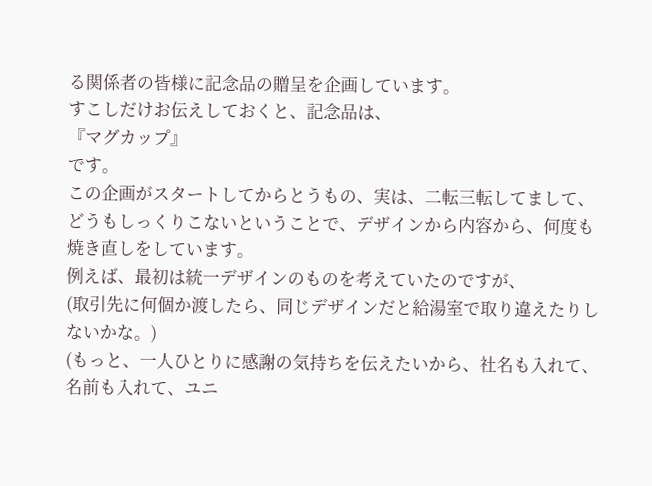る関係者の皆様に記念品の贈呈を企画しています。
すこしだけお伝えしておくと、記念品は、
『マグカップ』
です。
この企画がスタートしてからとうもの、実は、二転三転してまして、どうもしっくりこないということで、デザインから内容から、何度も焼き直しをしています。
例えば、最初は統一デザインのものを考えていたのですが、
(取引先に何個か渡したら、同じデザインだと給湯室で取り違えたりしないかな。)
(もっと、一人ひとりに感謝の気持ちを伝えたいから、社名も入れて、名前も入れて、ユニ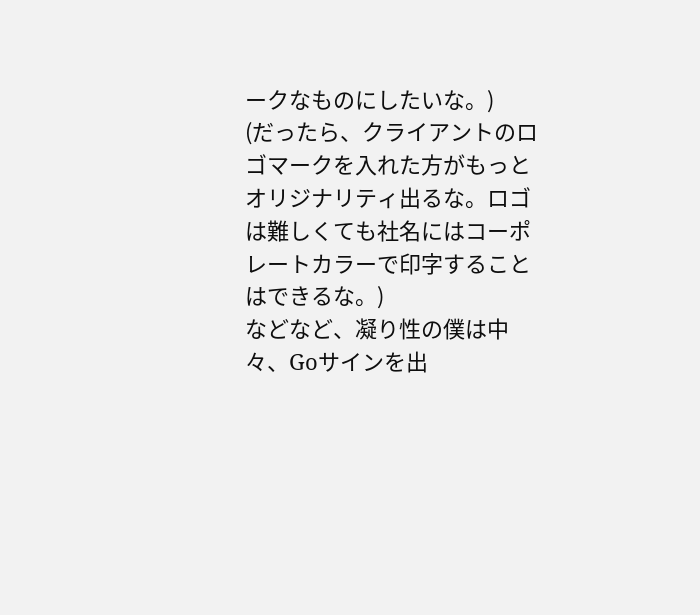ークなものにしたいな。)
(だったら、クライアントのロゴマークを入れた方がもっとオリジナリティ出るな。ロゴは難しくても社名にはコーポレートカラーで印字することはできるな。)
などなど、凝り性の僕は中々、Goサインを出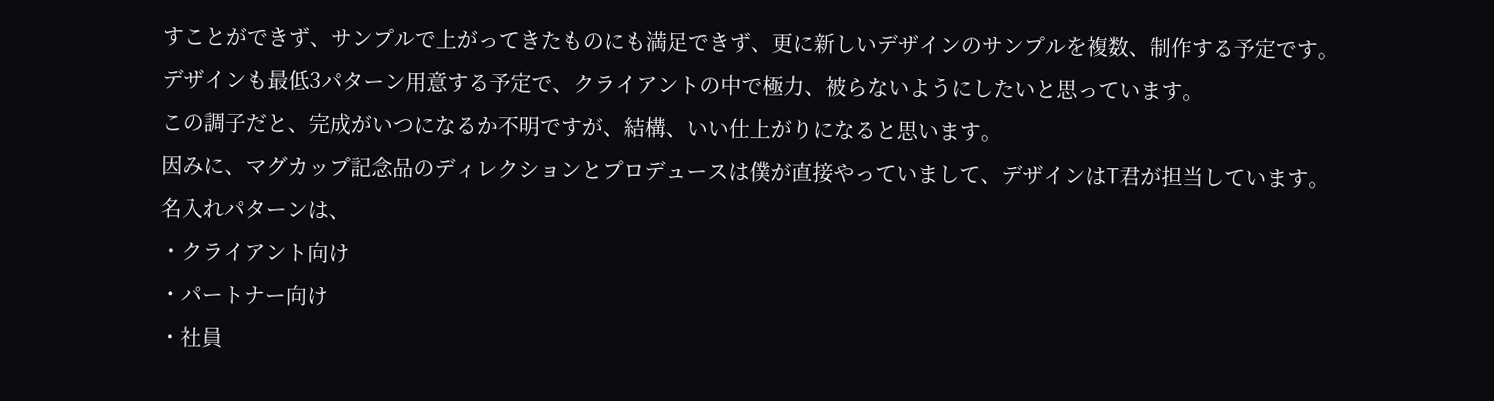すことができず、サンプルで上がってきたものにも満足できず、更に新しいデザインのサンプルを複数、制作する予定です。
デザインも最低3パターン用意する予定で、クライアントの中で極力、被らないようにしたいと思っています。
この調子だと、完成がいつになるか不明ですが、結構、いい仕上がりになると思います。
因みに、マグカップ記念品のディレクションとプロデュースは僕が直接やっていまして、デザインはT君が担当しています。
名入れパターンは、
・クライアント向け
・パートナー向け
・社員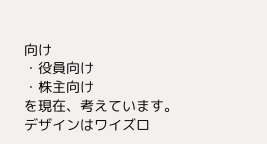向け
・役員向け
・株主向け
を現在、考えています。
デザインはワイズロ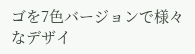ゴを7色バージョンで様々なデザイ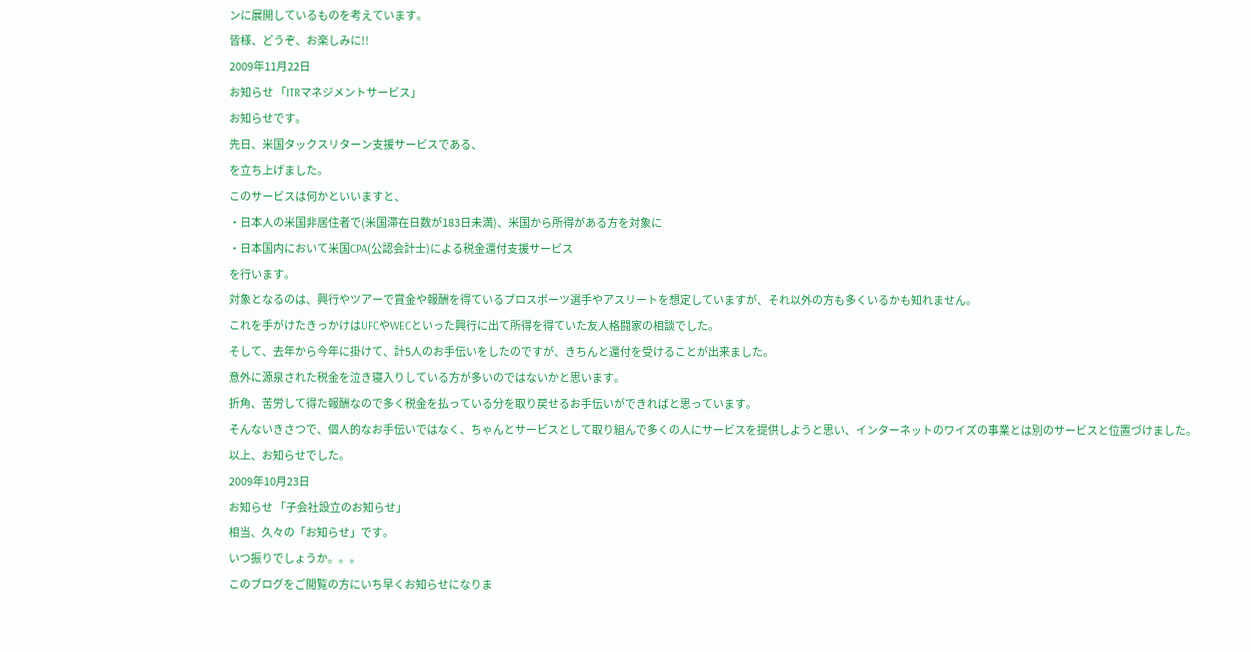ンに展開しているものを考えています。
皆様、どうぞ、お楽しみに!!
2009年11月22日
お知らせ 「ITRマネジメントサービス」
お知らせです。
先日、米国タックスリターン支援サービスである、
を立ち上げました。
このサービスは何かといいますと、
・日本人の米国非居住者で(米国滞在日数が183日未満)、米国から所得がある方を対象に
・日本国内において米国CPA(公認会計士)による税金還付支援サービス
を行います。
対象となるのは、興行やツアーで賞金や報酬を得ているプロスポーツ選手やアスリートを想定していますが、それ以外の方も多くいるかも知れません。
これを手がけたきっかけはUFCやWECといった興行に出て所得を得ていた友人格闘家の相談でした。
そして、去年から今年に掛けて、計5人のお手伝いをしたのですが、きちんと還付を受けることが出来ました。
意外に源泉された税金を泣き寝入りしている方が多いのではないかと思います。
折角、苦労して得た報酬なので多く税金を払っている分を取り戻せるお手伝いができればと思っています。
そんないきさつで、個人的なお手伝いではなく、ちゃんとサービスとして取り組んで多くの人にサービスを提供しようと思い、インターネットのワイズの事業とは別のサービスと位置づけました。
以上、お知らせでした。
2009年10月23日
お知らせ 「子会社設立のお知らせ」
相当、久々の「お知らせ」です。
いつ振りでしょうか。。。
このブログをご閲覧の方にいち早くお知らせになりま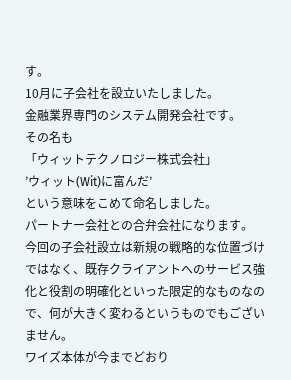す。
10月に子会社を設立いたしました。
金融業界専門のシステム開発会社です。
その名も
「ウィットテクノロジー株式会社」
’ウィット(Wit)に富んだ’
という意味をこめて命名しました。
パートナー会社との合弁会社になります。
今回の子会社設立は新規の戦略的な位置づけではなく、既存クライアントへのサービス強化と役割の明確化といった限定的なものなので、何が大きく変わるというものでもございません。
ワイズ本体が今までどおり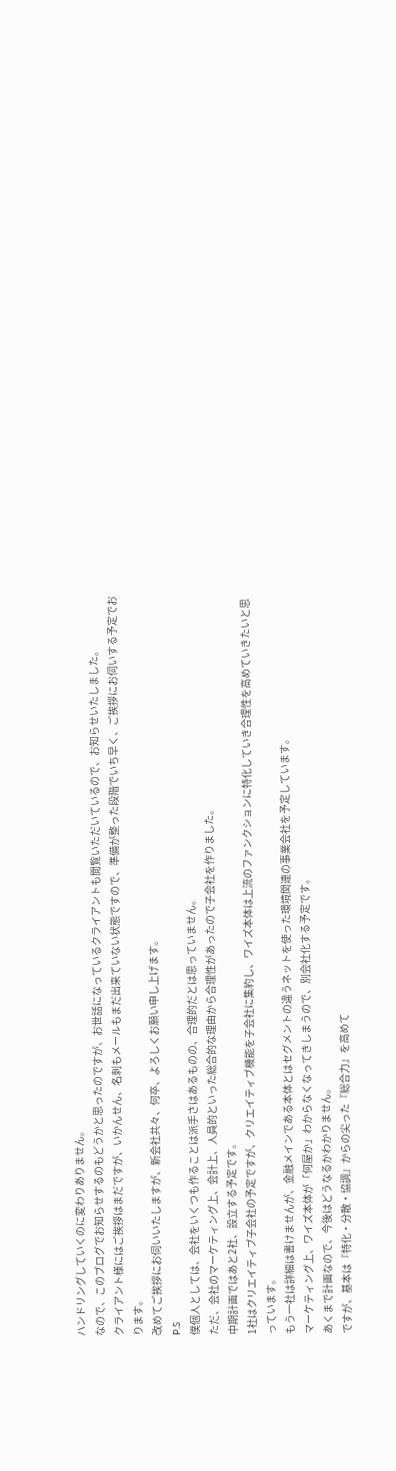ハンドリングしていくのに変わりありません。
なので、このブログでお知らせするのもどうかと思ったのですが、お世話になっているクライアントも閲覧いただいているので、お知らせいたしました。
クライアント様にはご挨拶はまだですが、いかんせん、名刺もメールもまだ出来ていない状態ですので、準備が整った段階でいち早く、ご挨拶にお伺いする予定でおります。
改めてご挨拶にお伺いいたしますが、新会社共々、何卒、よろしくお願い申し上げます。
P.S
僕個人としては、会社をいくつも作ることは派手さはあるものの、合理的だとは思っていません。
ただ、会社のマーケティング上、会計上、人員的といった総合的な理由から合理性があったので子会社を作りました。
中期計画ではあと2社、設立する予定です。
1社はクリエイティブ子会社の予定ですが、クリエイティブ機能を子会社に集約し、ワイズ本体は上流のファンクションに特化していき合理性を高めていきたいと思っています。
もう一社は詳細は書けませんが、金融メインである本体とはセグメントの違うネットを使った環境関連の事業会社を予定しています。
マーケティング上、ワイズ本体が「何屋か」わからなくなってきしまうので、別会社化する予定です。
あくまで計画なので、今後はどうなるかわかりません。
ですが、基本は『特化・分散・協調』からの尖った『総合力』を高めて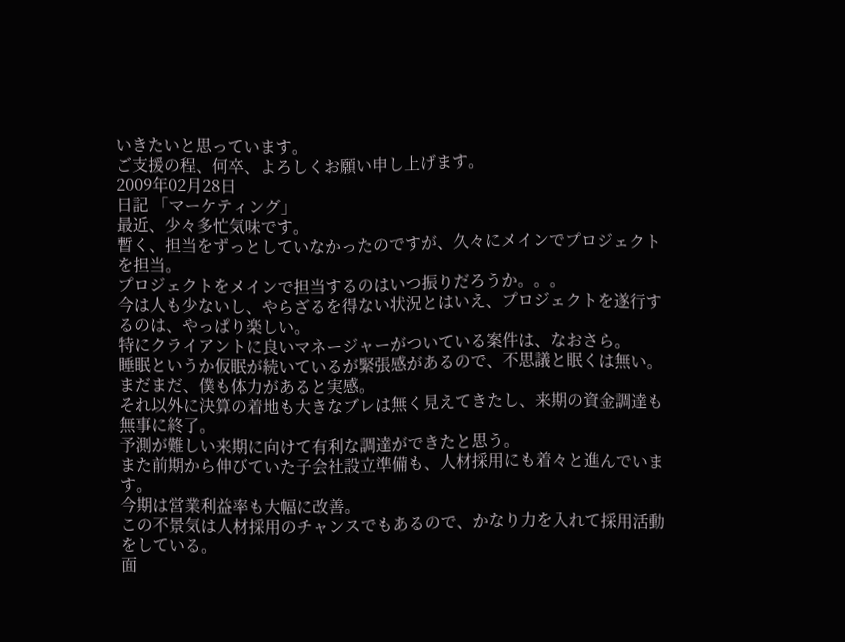いきたいと思っています。
ご支援の程、何卒、よろしくお願い申し上げます。
2009年02月28日
日記 「マーケティング」
最近、少々多忙気味です。
暫く、担当をずっとしていなかったのですが、久々にメインでプロジェクトを担当。
プロジェクトをメインで担当するのはいつ振りだろうか。。。
今は人も少ないし、やらざるを得ない状況とはいえ、プロジェクトを遂行するのは、やっぱり楽しい。
特にクライアントに良いマネージャーがついている案件は、なおさら。
睡眠というか仮眠が続いているが緊張感があるので、不思議と眠くは無い。
まだまだ、僕も体力があると実感。
それ以外に決算の着地も大きなブレは無く見えてきたし、来期の資金調達も無事に終了。
予測が難しい来期に向けて有利な調達ができたと思う。
また前期から伸びていた子会社設立準備も、人材採用にも着々と進んでいます。
今期は営業利益率も大幅に改善。
この不景気は人材採用のチャンスでもあるので、かなり力を入れて採用活動をしている。
面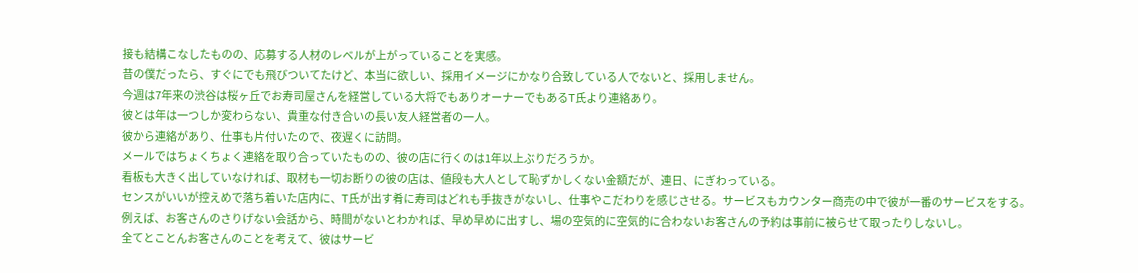接も結構こなしたものの、応募する人材のレベルが上がっていることを実感。
昔の僕だったら、すぐにでも飛びついてたけど、本当に欲しい、採用イメージにかなり合致している人でないと、採用しません。
今週は7年来の渋谷は桜ヶ丘でお寿司屋さんを経営している大将でもありオーナーでもあるT氏より連絡あり。
彼とは年は一つしか変わらない、貴重な付き合いの長い友人経営者の一人。
彼から連絡があり、仕事も片付いたので、夜遅くに訪問。
メールではちょくちょく連絡を取り合っていたものの、彼の店に行くのは1年以上ぶりだろうか。
看板も大きく出していなければ、取材も一切お断りの彼の店は、値段も大人として恥ずかしくない金額だが、連日、にぎわっている。
センスがいいが控えめで落ち着いた店内に、T氏が出す肴に寿司はどれも手抜きがないし、仕事やこだわりを感じさせる。サービスもカウンター商売の中で彼が一番のサービスをする。
例えば、お客さんのさりげない会話から、時間がないとわかれば、早め早めに出すし、場の空気的に空気的に合わないお客さんの予約は事前に被らせて取ったりしないし。
全てとことんお客さんのことを考えて、彼はサービ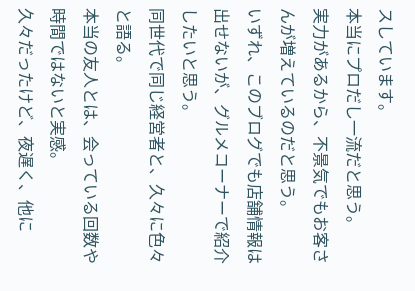スしています。
本当にプロだし一流だと思う。
実力があるから、不景気でもお客さんが増えているのだと思う。
いずれ、このブログでも店舗情報は出せないが、グルメコーナーで紹介したいと思う。
同世代で同じ経営者と、久々に色々と語る。
本当の友人とは、会っている回数や時間ではないと実感。
久々だったけど、夜遅く、他に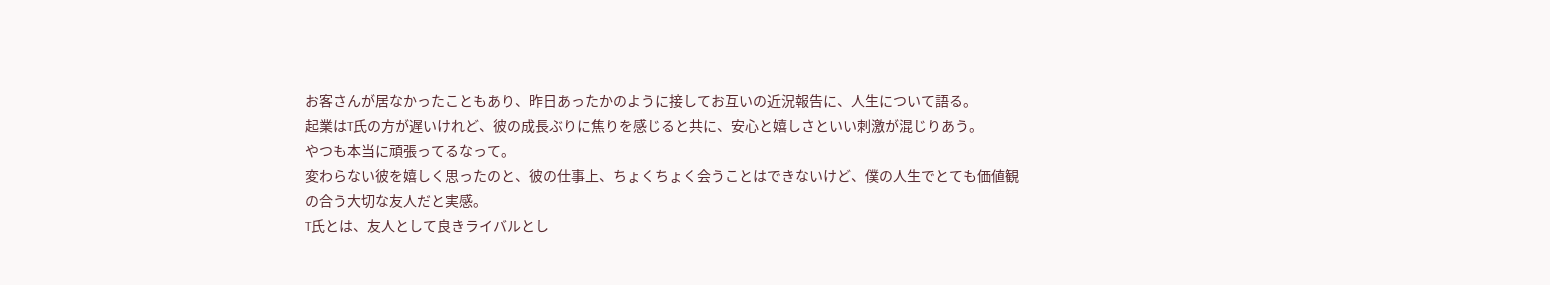お客さんが居なかったこともあり、昨日あったかのように接してお互いの近況報告に、人生について語る。
起業はT氏の方が遅いけれど、彼の成長ぶりに焦りを感じると共に、安心と嬉しさといい刺激が混じりあう。
やつも本当に頑張ってるなって。
変わらない彼を嬉しく思ったのと、彼の仕事上、ちょくちょく会うことはできないけど、僕の人生でとても価値観の合う大切な友人だと実感。
T氏とは、友人として良きライバルとし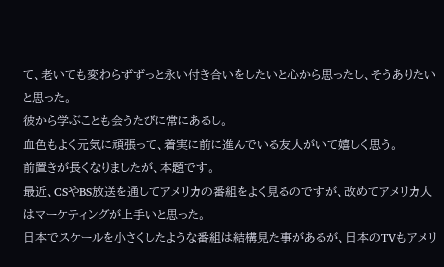て、老いても変わらずずっと永い付き合いをしたいと心から思ったし、そうありたいと思った。
彼から学ぶことも会うたびに常にあるし。
血色もよく元気に頑張って、着実に前に進んでいる友人がいて嬉しく思う。
前置きが長くなりましたが、本題です。
最近、CSやBS放送を通してアメリカの番組をよく見るのですが、改めてアメリカ人はマーケティングが上手いと思った。
日本でスケールを小さくしたような番組は結構見た事があるが、日本のTVもアメリ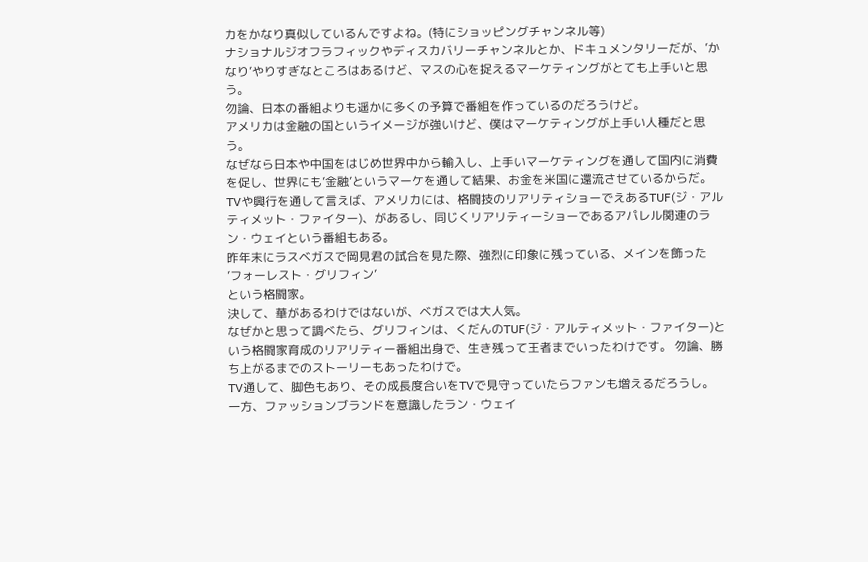カをかなり真似しているんですよね。(特にショッピングチャンネル等)
ナショナルジオフラフィックやディスカバリーチャンネルとか、ドキュメンタリーだが、’かなり’やりすぎなところはあるけど、マスの心を捉えるマーケティングがとても上手いと思う。
勿論、日本の番組よりも遥かに多くの予算で番組を作っているのだろうけど。
アメリカは金融の国というイメージが強いけど、僕はマーケティングが上手い人種だと思う。
なぜなら日本や中国をはじめ世界中から輸入し、上手いマーケティングを通して国内に消費を促し、世界にも’金融’というマーケを通して結果、お金を米国に還流させているからだ。
TVや興行を通して言えば、アメリカには、格闘技のリアリティショーでえあるTUF(ジ・アルティメット・ファイター)、があるし、同じくリアリティーショーであるアパレル関連のラン・ウェイという番組もある。
昨年末にラスベガスで岡見君の試合を見た際、強烈に印象に残っている、メインを飾った
’フォーレスト・グリフィン’
という格闘家。
決して、華があるわけではないが、ベガスでは大人気。
なぜかと思って調べたら、グリフィンは、くだんのTUF(ジ・アルティメット・ファイター)という格闘家育成のリアリティー番組出身で、生き残って王者までいったわけです。 勿論、勝ち上がるまでのストーリーもあったわけで。
TV通して、脚色もあり、その成長度合いをTVで見守っていたらファンも増えるだろうし。
一方、ファッションブランドを意識したラン・ウェイ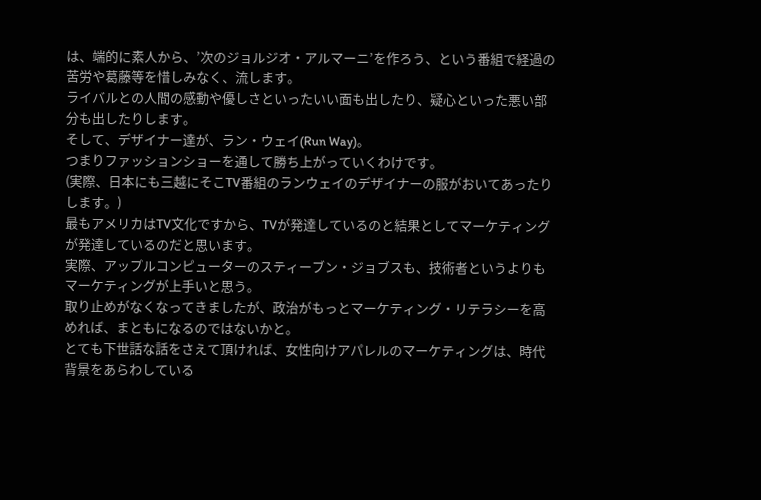は、端的に素人から、’次のジョルジオ・アルマーニ’を作ろう、という番組で経過の苦労や葛藤等を惜しみなく、流します。
ライバルとの人間の感動や優しさといったいい面も出したり、疑心といった悪い部分も出したりします。
そして、デザイナー達が、ラン・ウェイ(Run Way)。
つまりファッションショーを通して勝ち上がっていくわけです。
(実際、日本にも三越にそこTV番組のランウェイのデザイナーの服がおいてあったりします。)
最もアメリカはTV文化ですから、TVが発達しているのと結果としてマーケティングが発達しているのだと思います。
実際、アップルコンピューターのスティーブン・ジョブスも、技術者というよりもマーケティングが上手いと思う。
取り止めがなくなってきましたが、政治がもっとマーケティング・リテラシーを高めれば、まともになるのではないかと。
とても下世話な話をさえて頂ければ、女性向けアパレルのマーケティングは、時代背景をあらわしている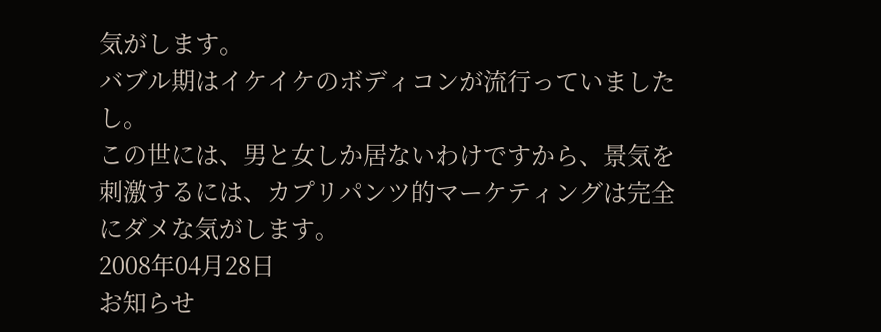気がします。
バブル期はイケイケのボディコンが流行っていましたし。
この世には、男と女しか居ないわけですから、景気を刺激するには、カプリパンツ的マーケティングは完全にダメな気がします。
2008年04月28日
お知らせ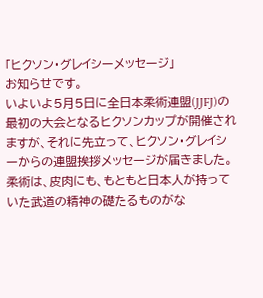「ヒクソン・グレイシーメッセージ」
お知らせです。
いよいよ5月5日に全日本柔術連盟(JJFJ)の最初の大会となるヒクソンカップが開催されますが、それに先立って、ヒクソン・グレイシーからの連盟挨拶メッセージが届きました。
柔術は、皮肉にも、もともと日本人が持っていた武道の精神の礎たるものがな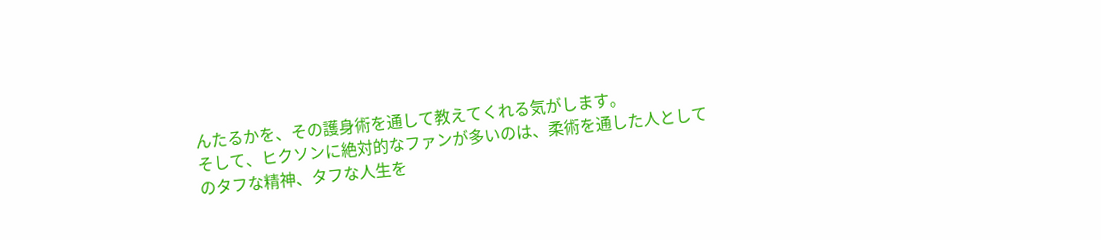んたるかを、その護身術を通して教えてくれる気がします。
そして、ヒクソンに絶対的なファンが多いのは、柔術を通した人としてのタフな精神、タフな人生を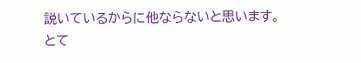説いているからに他ならないと思います。
とて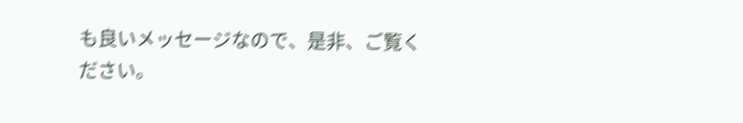も良いメッセージなので、是非、ご覧ください。